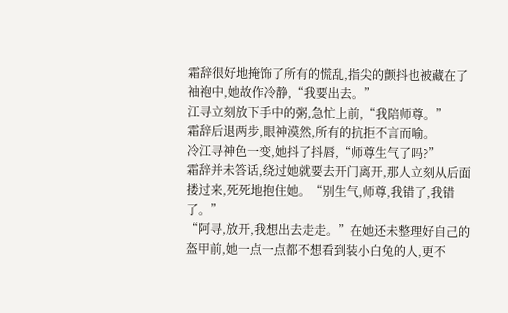霜辞很好地掩饰了所有的慌乱,指尖的颤抖也被藏在了袖袍中,她故作冷静,“我要出去。”
江寻立刻放下手中的粥,急忙上前,“我陪师尊。”
霜辞后退两步,眼神漠然,所有的抗拒不言而喻。
冷江寻神色一变,她抖了抖唇,“师尊生气了吗?”
霜辞并未答话,绕过她就要去开门离开,那人立刻从后面搂过来,死死地抱住她。“别生气,师尊,我错了,我错了。”
“阿寻,放开,我想出去走走。”在她还未整理好自己的盔甲前,她一点一点都不想看到装小白兔的人,更不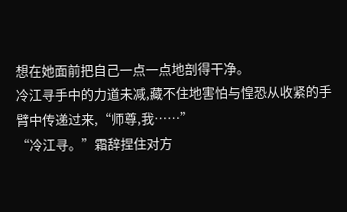想在她面前把自己一点一点地剖得干净。
冷江寻手中的力道未减,藏不住地害怕与惶恐从收紧的手臂中传递过来,“师尊,我……”
“冷江寻。”霜辞捏住对方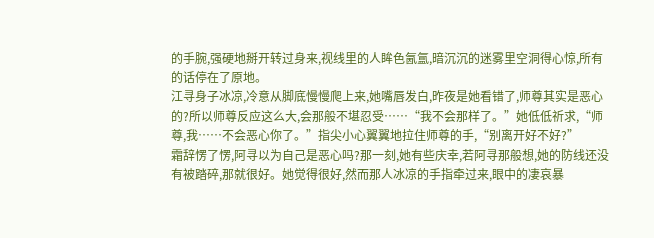的手腕,强硬地掰开转过身来,视线里的人眸色氤氲,暗沉沉的迷雾里空洞得心惊,所有的话停在了原地。
江寻身子冰凉,冷意从脚底慢慢爬上来,她嘴唇发白,昨夜是她看错了,师尊其实是恶心的?所以师尊反应这么大,会那般不堪忍受……“我不会那样了。”她低低祈求,“师尊,我……不会恶心你了。”指尖小心翼翼地拉住师尊的手,“别离开好不好?”
霜辞愣了愣,阿寻以为自己是恶心吗?那一刻,她有些庆幸,若阿寻那般想,她的防线还没有被踏碎,那就很好。她觉得很好,然而那人冰凉的手指牵过来,眼中的凄哀暴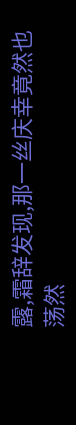露,霜辞发现,那一丝庆幸竟然也荡然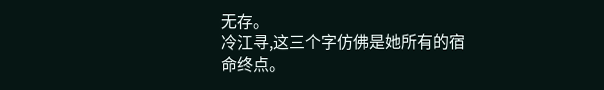无存。
冷江寻,这三个字仿佛是她所有的宿命终点。